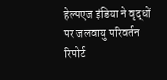हेल्पएज इंडिया ने वृद्धों पर जलवायु परिवर्तन रिपोर्ट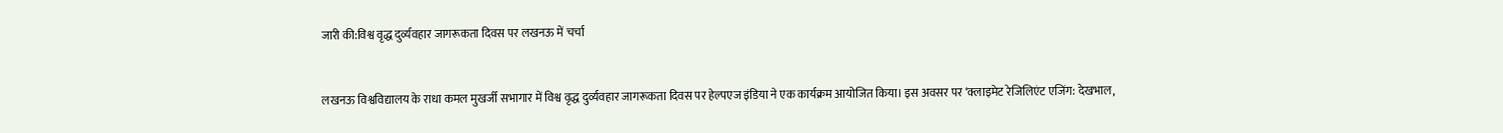जारी की:विश्व वृद्ध दुर्व्यवहार जागरूकता दिवस पर लखनऊ में चर्चा


लखनऊ विश्वविद्यालय के राधा कमल मुखर्जी सभागार में विश्व वृद्ध दुर्व्यवहार जागरूकता दिवस पर हेल्पएज इंडिया ने एक कार्यक्रम आयोजित किया। इस अवसर पर ‘क्लाइमेट रेजिलिएंट एजिंग: देखभाल,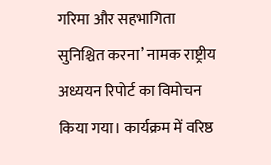गरिमा और सहभागिता सुनिश्चित करना’ नामक राष्ट्रीय अध्ययन रिपोर्ट का विमोचन किया गया। कार्यक्रम में वरिष्ठ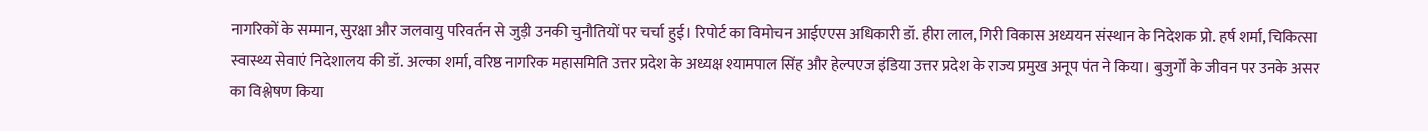नागरिकों के सम्मान, सुरक्षा और जलवायु परिवर्तन से जुड़ी उनकी चुनौतियों पर चर्चा हुई। रिपोर्ट का विमोचन आईएएस अधिकारी डॉ. हीरा लाल, गिरी विकास अध्ययन संस्थान के निदेशक प्रो. हर्ष शर्मा, चिकित्सा स्वास्थ्य सेवाएं निदेशालय की डॉ. अल्का शर्मा, वरिष्ठ नागरिक महासमिति उत्तर प्रदेश के अध्यक्ष श्यामपाल सिंह और हेल्पएज इंडिया उत्तर प्रदेश के राज्य प्रमुख अनूप पंत ने किया। बुजुर्गों के जीवन पर उनके असर का विश्लेषण किया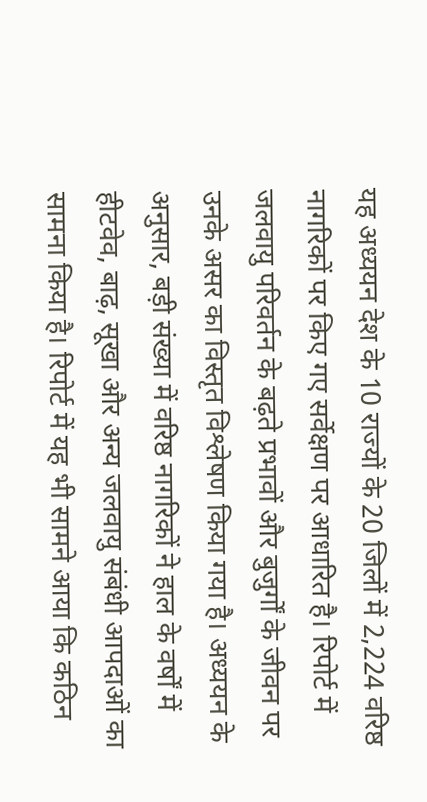यह अध्ययन देश के 10 राज्यों के 20 जिलों में 2,224 वरिष्ठ नागरिकों पर किए गए सर्वेक्षण पर आधारित है। रिपोर्ट में जलवायु परिवर्तन के बढ़ते प्रभावों और बुजुर्गों के जीवन पर उनके असर का विस्तृत विश्लेषण किया गया है। अध्ययन के अनुसार, बड़ी संख्या में वरिष्ठ नागरिकों ने हाल के वर्षों में हीटवेव, बाढ़, सूखा और अन्य जलवायु संबंधी आपदाओं का सामना किया है। रिपोर्ट में यह भी सामने आया कि कठिन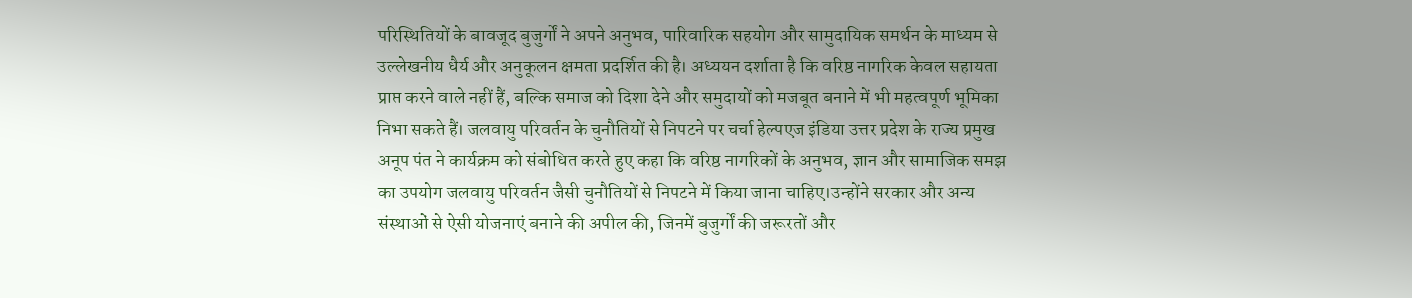परिस्थितियों के बावजूद बुजुर्गों ने अपने अनुभव, पारिवारिक सहयोग और सामुदायिक समर्थन के माध्यम से उल्लेखनीय धैर्य और अनुकूलन क्षमता प्रदर्शित की है। अध्ययन दर्शाता है कि वरिष्ठ नागरिक केवल सहायता प्राप्त करने वाले नहीं हैं, बल्कि समाज को दिशा देने और समुदायों को मजबूत बनाने में भी महत्वपूर्ण भूमिका निभा सकते हैं। जलवायु परिवर्तन के चुनौतियों से निपटने पर चर्चा हेल्पएज इंडिया उत्तर प्रदेश के राज्य प्रमुख अनूप पंत ने कार्यक्रम को संबोधित करते हुए कहा कि वरिष्ठ नागरिकों के अनुभव, ज्ञान और सामाजिक समझ का उपयोग जलवायु परिवर्तन जैसी चुनौतियों से निपटने में किया जाना चाहिए।उन्होंने सरकार और अन्य संस्थाओं से ऐसी योजनाएं बनाने की अपील की, जिनमें बुजुर्गों की जरूरतों और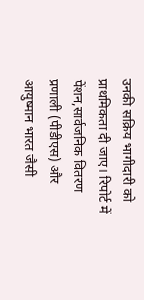उनकी सक्रिय भागीदारी को प्राथमिकता दी जाए। रिपोर्ट में पेंशन,सार्वजनिक वितरण प्रणाली (पीडीएस) और आयुष्मान भारत जैसी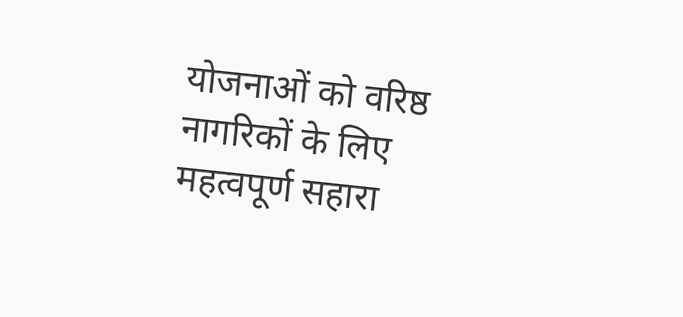योजनाओं को वरिष्ठ नागरिकों के लिए महत्वपूर्ण सहारा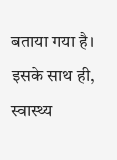बताया गया है। इसके साथ ही, स्वास्थ्य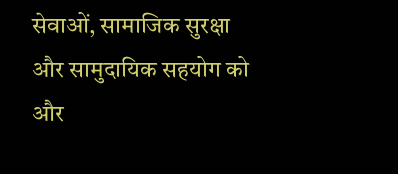सेवाओं, सामाजिक सुरक्षा और सामुदायिक सहयोग को और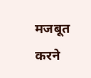मजबूत करने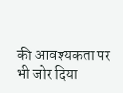की आवश्यकता पर भी जोर दिया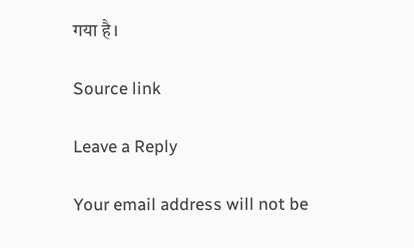गया है।

Source link

Leave a Reply

Your email address will not be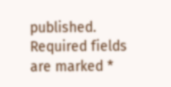published. Required fields are marked *